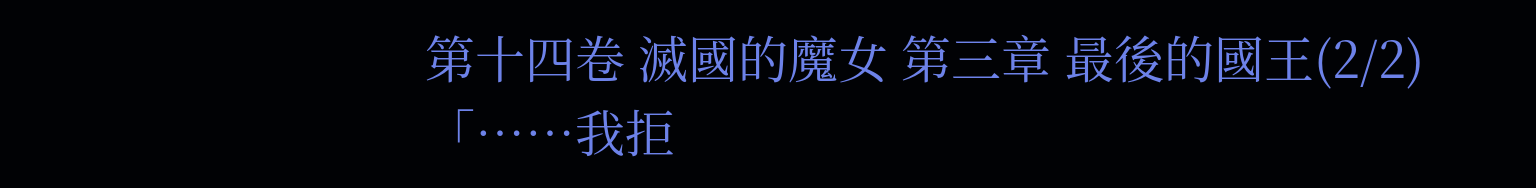第十四卷 滅國的魔女 第三章 最後的國王(2/2)
「……我拒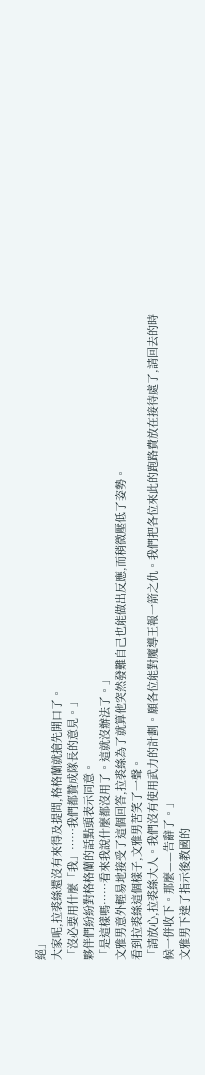絕」
大家呢,拉裘絲還沒有來得及提問,格格蘭就搶先開口了。
「沒必要用什麼「我」……我們都贊成隊長的意見。」
夥伴們紛紛對格格蘭的話點頭表示同意。
「是這樣嗎……看來我說什麼都沒用了。這就沒辦法了。」
文雅男意外輕易地接受了這個回答,拉裘絲為了就算他突然發難自己也能做出反應,而稍微壓低了姿勢。
看到拉裘絲這個樣子,文雅男苦笑了一聲。
「請放心,拉裘絲大人。我們沒有使用武力的計劃。願各位能對魔導王報一箭之仇。我們把各位來此的跑路費放在接待處了,請回去的時候一併收下。那麼——告辭了。」
文雅男下達了指示後教國的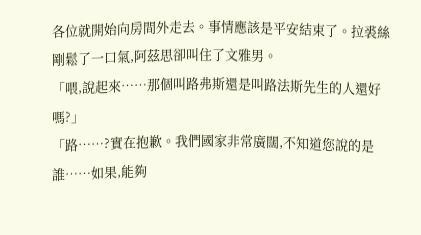各位就開始向房間外走去。事情應該是平安結束了。拉裘絲剛鬆了一口氣,阿茲思卻叫住了文雅男。
「喂,說起來……那個叫路弗斯還是叫路法斯先生的人還好嗎?」
「路……?實在抱歉。我們國家非常廣闊,不知道您說的是誰……如果,能夠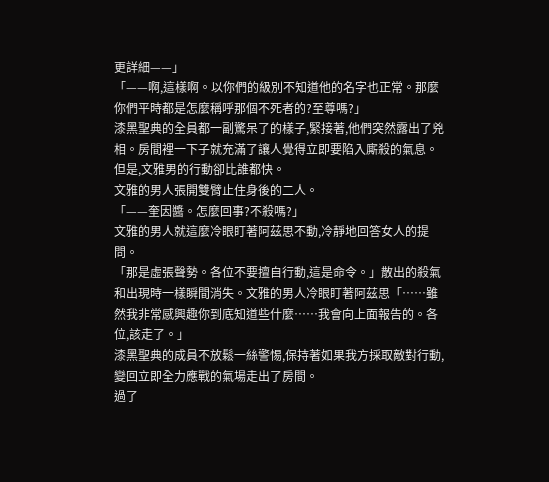更詳細——」
「——啊,這樣啊。以你們的級別不知道他的名字也正常。那麼你們平時都是怎麼稱呼那個不死者的?至尊嗎?」
漆黑聖典的全員都一副驚呆了的樣子,緊接著,他們突然露出了兇相。房間裡一下子就充滿了讓人覺得立即要陷入廝殺的氣息。但是,文雅男的行動卻比誰都快。
文雅的男人張開雙臂止住身後的二人。
「——奎因醬。怎麼回事?不殺嗎?」
文雅的男人就這麼冷眼盯著阿茲思不動,冷靜地回答女人的提問。
「那是虛張聲勢。各位不要擅自行動,這是命令。」散出的殺氣和出現時一樣瞬間消失。文雅的男人冷眼盯著阿茲思「……雖然我非常感興趣你到底知道些什麼……我會向上面報告的。各位,該走了。」
漆黑聖典的成員不放鬆一絲警惕,保持著如果我方採取敵對行動,變回立即全力應戰的氣場走出了房間。
過了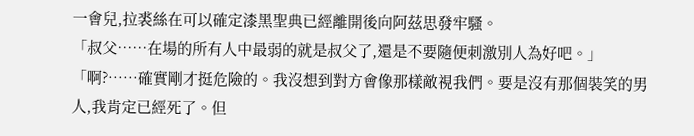一會兒,拉裘絲在可以確定漆黑聖典已經離開後向阿茲思發牢騷。
「叔父……在場的所有人中最弱的就是叔父了,還是不要隨便刺激別人為好吧。」
「啊?……確實剛才挺危險的。我沒想到對方會像那樣敵視我們。要是沒有那個裝笑的男人,我肯定已經死了。但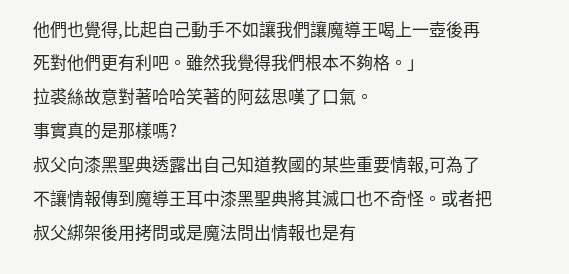他們也覺得,比起自己動手不如讓我們讓魔導王喝上一壺後再死對他們更有利吧。雖然我覺得我們根本不夠格。」
拉裘絲故意對著哈哈笑著的阿茲思嘆了口氣。
事實真的是那樣嗎?
叔父向漆黑聖典透露出自己知道教國的某些重要情報,可為了不讓情報傳到魔導王耳中漆黑聖典將其滅口也不奇怪。或者把叔父綁架後用拷問或是魔法問出情報也是有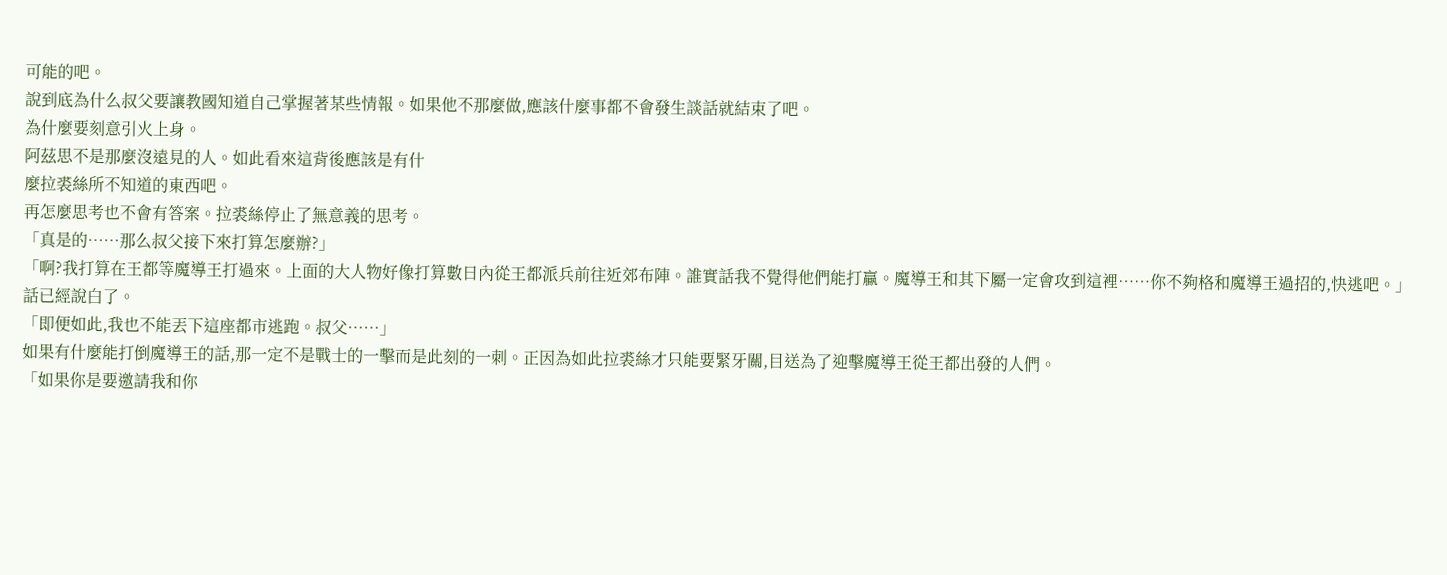可能的吧。
說到底為什么叔父要讓教國知道自己掌握著某些情報。如果他不那麼做,應該什麼事都不會發生談話就結束了吧。
為什麼要刻意引火上身。
阿茲思不是那麼沒遠見的人。如此看來這背後應該是有什
麼拉裘絲所不知道的東西吧。
再怎麼思考也不會有答案。拉裘絲停止了無意義的思考。
「真是的……那么叔父接下來打算怎麼辦?」
「啊?我打算在王都等魔導王打過來。上面的大人物好像打算數日內從王都派兵前往近郊布陣。誰實話我不覺得他們能打贏。魔導王和其下屬一定會攻到這裡……你不夠格和魔導王過招的,快逃吧。」
話已經說白了。
「即便如此,我也不能丟下這座都市逃跑。叔父……」
如果有什麼能打倒魔導王的話,那一定不是戰士的一擊而是此刻的一刺。正因為如此拉裘絲才只能要緊牙關,目送為了迎擊魔導王從王都出發的人們。
「如果你是要邀請我和你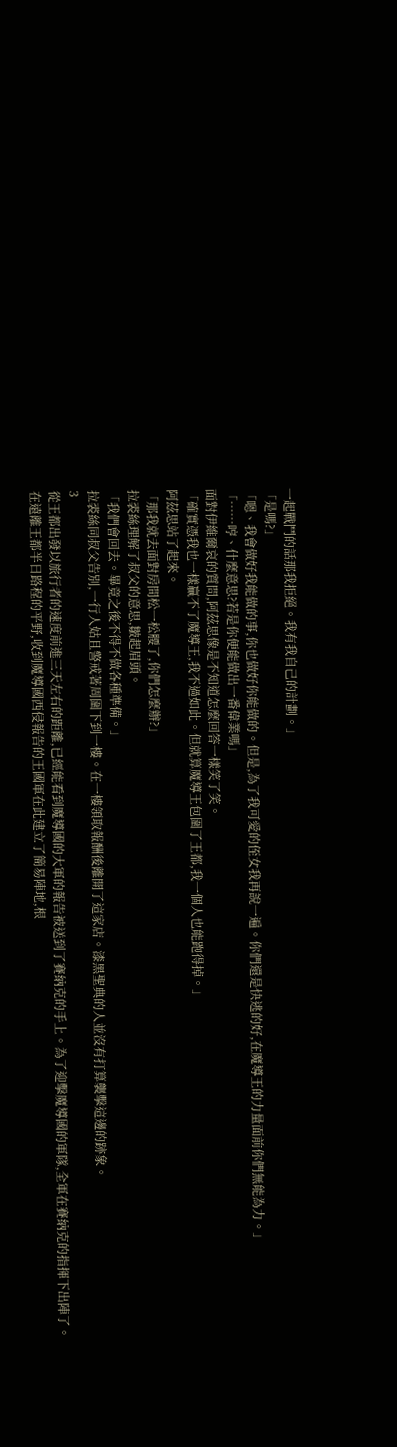一起戰鬥的話那我拒絕。我有我自己的計劃。」
「是嗎?」
「嗯、我會做好我能做的事,你也做好你能做的。但是,為了我可愛的侄女我再說一遍。你們還是快逃的好,在魔導王的力量面前你們無能為力。」
「……哼、什麼意思?若是你便能做出一番偉業嗎」
面對伊維爾哀的質問,阿茲思像是不知道怎麼回答一樣笑了笑。
「確實憑我也一樣贏不了魔導王,我不過如此。但就算魔導王包圍了王都,我一個人也能跑得掉。」
阿茲思站了起來。
「那我就去面對房間松一松腰了,你們怎麼辦?」
拉裘絲理解了叔父的意思,皺起眉頭。
「我們會回去。畢竟之後不得不做各種準備。」
拉裘絲同叔父告別,一行人姑且警戒著周圍下到一樓。在一樓領取報酬後離開了這家店。漆黑聖典的人並沒有打算襲擊這邊的跡象。
3
從王都出發以旅行者的速度前進三天左右的距離,已經能看到魔導國的大軍的報告被送到了賽納克的手上。為了迎擊魔導國的軍隊,全軍在賽納克的指揮下出陣了。
在遠離王都半日路程的平野,收到魔導國西侵報告的王國軍在此建立了簡易陣地,根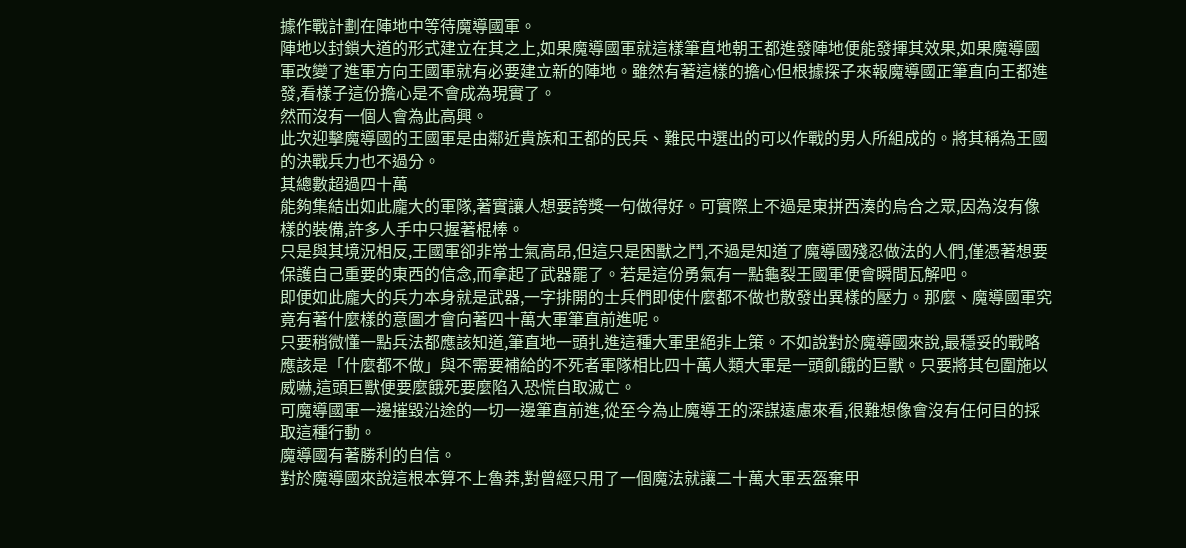據作戰計劃在陣地中等待魔導國軍。
陣地以封鎖大道的形式建立在其之上,如果魔導國軍就這樣筆直地朝王都進發陣地便能發揮其效果,如果魔導國軍改變了進軍方向王國軍就有必要建立新的陣地。雖然有著這樣的擔心但根據探子來報魔導國正筆直向王都進發,看樣子這份擔心是不會成為現實了。
然而沒有一個人會為此高興。
此次迎擊魔導國的王國軍是由鄰近貴族和王都的民兵、難民中選出的可以作戰的男人所組成的。將其稱為王國的決戰兵力也不過分。
其總數超過四十萬
能夠集結出如此龐大的軍隊,著實讓人想要誇獎一句做得好。可實際上不過是東拼西湊的烏合之眾,因為沒有像樣的裝備,許多人手中只握著棍棒。
只是與其境況相反,王國軍卻非常士氣高昂,但這只是困獸之鬥,不過是知道了魔導國殘忍做法的人們,僅憑著想要保護自己重要的東西的信念,而拿起了武器罷了。若是這份勇氣有一點龜裂王國軍便會瞬間瓦解吧。
即便如此龐大的兵力本身就是武器,一字排開的士兵們即使什麼都不做也散發出異樣的壓力。那麼、魔導國軍究竟有著什麼樣的意圖才會向著四十萬大軍筆直前進呢。
只要稍微懂一點兵法都應該知道,筆直地一頭扎進這種大軍里絕非上策。不如說對於魔導國來說,最穩妥的戰略應該是「什麼都不做」與不需要補給的不死者軍隊相比四十萬人類大軍是一頭飢餓的巨獸。只要將其包圍施以威嚇,這頭巨獸便要麼餓死要麼陷入恐慌自取滅亡。
可魔導國軍一邊摧毀沿途的一切一邊筆直前進,從至今為止魔導王的深謀遠慮來看,很難想像會沒有任何目的採取這種行動。
魔導國有著勝利的自信。
對於魔導國來說這根本算不上魯莽,對曾經只用了一個魔法就讓二十萬大軍丟盔棄甲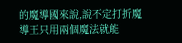的魔導國來說,說不定打折魔導王只用兩個魔法就能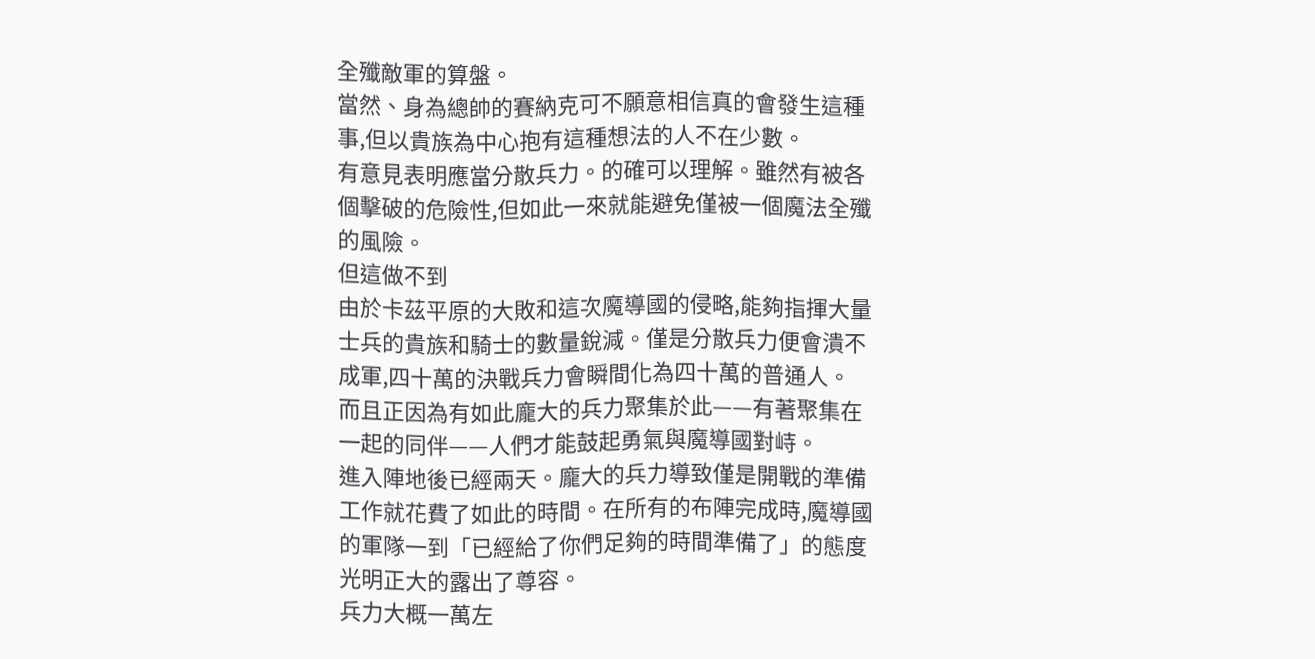全殲敵軍的算盤。
當然、身為總帥的賽納克可不願意相信真的會發生這種事,但以貴族為中心抱有這種想法的人不在少數。
有意見表明應當分散兵力。的確可以理解。雖然有被各個擊破的危險性,但如此一來就能避免僅被一個魔法全殲的風險。
但這做不到
由於卡茲平原的大敗和這次魔導國的侵略,能夠指揮大量士兵的貴族和騎士的數量銳減。僅是分散兵力便會潰不成軍,四十萬的決戰兵力會瞬間化為四十萬的普通人。
而且正因為有如此龐大的兵力聚集於此——有著聚集在一起的同伴——人們才能鼓起勇氣與魔導國對峙。
進入陣地後已經兩天。龐大的兵力導致僅是開戰的準備工作就花費了如此的時間。在所有的布陣完成時,魔導國的軍隊一到「已經給了你們足夠的時間準備了」的態度光明正大的露出了尊容。
兵力大概一萬左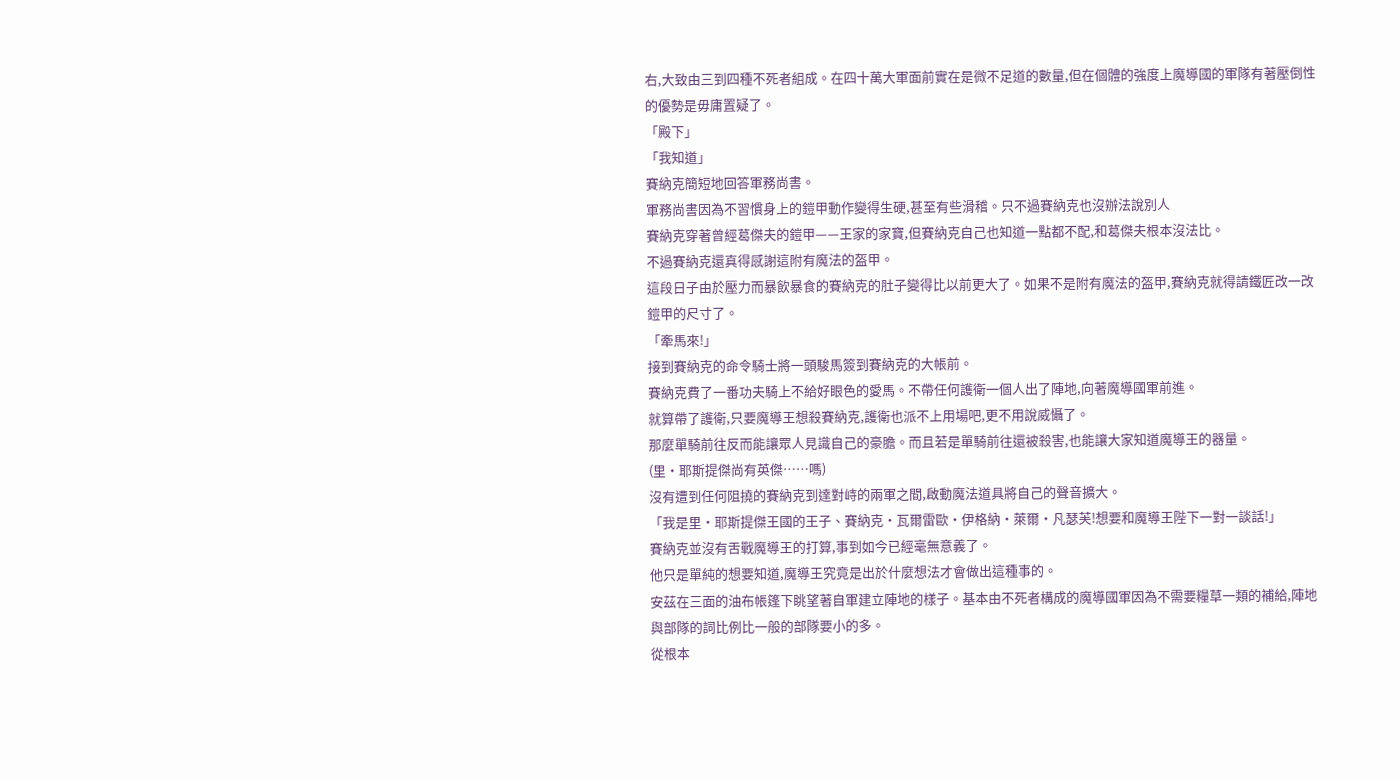右,大致由三到四種不死者組成。在四十萬大軍面前實在是微不足道的數量,但在個體的強度上魔導國的軍隊有著壓倒性的優勢是毋庸置疑了。
「殿下」
「我知道」
賽納克簡短地回答軍務尚書。
軍務尚書因為不習慣身上的鎧甲動作變得生硬,甚至有些滑稽。只不過賽納克也沒辦法說別人
賽納克穿著曾經葛傑夫的鎧甲——王家的家寶,但賽納克自己也知道一點都不配,和葛傑夫根本沒法比。
不過賽納克還真得感謝這附有魔法的盔甲。
這段日子由於壓力而暴飲暴食的賽納克的肚子變得比以前更大了。如果不是附有魔法的盔甲,賽納克就得請鐵匠改一改鎧甲的尺寸了。
「牽馬來!」
接到賽納克的命令騎士將一頭駿馬簽到賽納克的大帳前。
賽納克費了一番功夫騎上不給好眼色的愛馬。不帶任何護衛一個人出了陣地,向著魔導國軍前進。
就算帶了護衛,只要魔導王想殺賽納克,護衛也派不上用場吧,更不用說威懾了。
那麼單騎前往反而能讓眾人見識自己的豪膽。而且若是單騎前往還被殺害,也能讓大家知道魔導王的器量。
(里·耶斯提傑尚有英傑……嗎)
沒有遭到任何阻撓的賽納克到達對峙的兩軍之間,啟動魔法道具將自己的聲音擴大。
「我是里·耶斯提傑王國的王子、賽納克·瓦爾雷歐·伊格納·萊爾·凡瑟芙!想要和魔導王陛下一對一談話!」
賽納克並沒有舌戰魔導王的打算,事到如今已經毫無意義了。
他只是單純的想要知道,魔導王究竟是出於什麼想法才會做出這種事的。
安茲在三面的油布帳篷下眺望著自軍建立陣地的樣子。基本由不死者構成的魔導國軍因為不需要糧草一類的補給,陣地與部隊的詞比例比一般的部隊要小的多。
從根本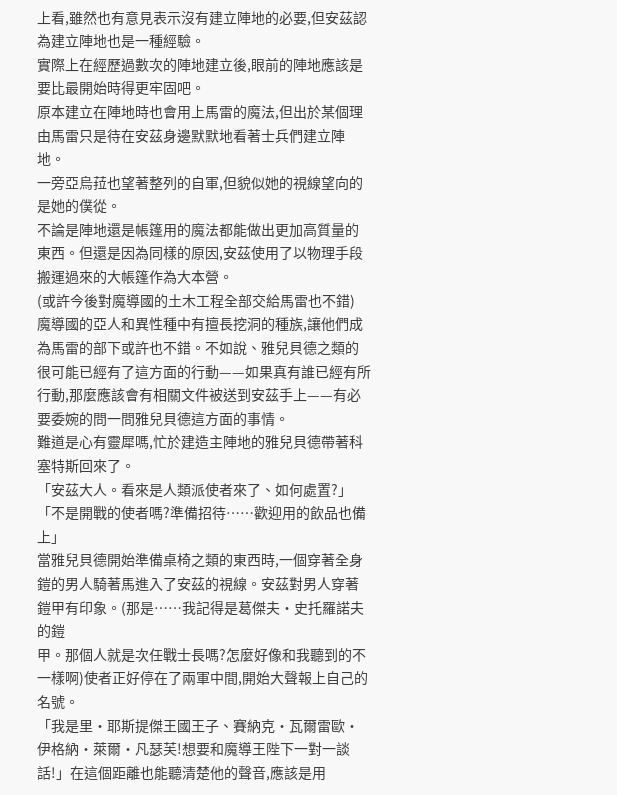上看,雖然也有意見表示沒有建立陣地的必要,但安茲認為建立陣地也是一種經驗。
實際上在經歷過數次的陣地建立後,眼前的陣地應該是要比最開始時得更牢固吧。
原本建立在陣地時也會用上馬雷的魔法,但出於某個理由馬雷只是待在安茲身邊默默地看著士兵們建立陣地。
一旁亞烏菈也望著整列的自軍,但貌似她的視線望向的是她的僕從。
不論是陣地還是帳篷用的魔法都能做出更加高質量的東西。但還是因為同樣的原因,安茲使用了以物理手段搬運過來的大帳篷作為大本營。
(或許今後對魔導國的土木工程全部交給馬雷也不錯)
魔導國的亞人和異性種中有擅長挖洞的種族,讓他們成為馬雷的部下或許也不錯。不如說、雅兒貝德之類的很可能已經有了這方面的行動——如果真有誰已經有所行動,那麼應該會有相關文件被送到安茲手上——有必要委婉的問一問雅兒貝德這方面的事情。
難道是心有靈犀嗎,忙於建造主陣地的雅兒貝德帶著科塞特斯回來了。
「安茲大人。看來是人類派使者來了、如何處置?」
「不是開戰的使者嗎?準備招待……歡迎用的飲品也備上」
當雅兒貝德開始準備桌椅之類的東西時,一個穿著全身鎧的男人騎著馬進入了安茲的視線。安茲對男人穿著鎧甲有印象。(那是……我記得是葛傑夫·史托羅諾夫的鎧
甲。那個人就是次任戰士長嗎?怎麼好像和我聽到的不一樣啊)使者正好停在了兩軍中間,開始大聲報上自己的名號。
「我是里·耶斯提傑王國王子、賽納克·瓦爾雷歐·伊格納·萊爾·凡瑟芙!想要和魔導王陛下一對一談話!」在這個距離也能聽清楚他的聲音,應該是用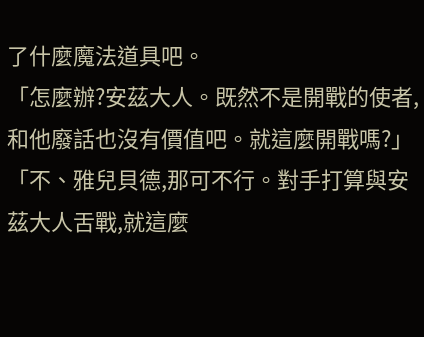了什麼魔法道具吧。
「怎麼辦?安茲大人。既然不是開戰的使者,和他廢話也沒有價值吧。就這麼開戰嗎?」
「不、雅兒貝德,那可不行。對手打算與安茲大人舌戰,就這麼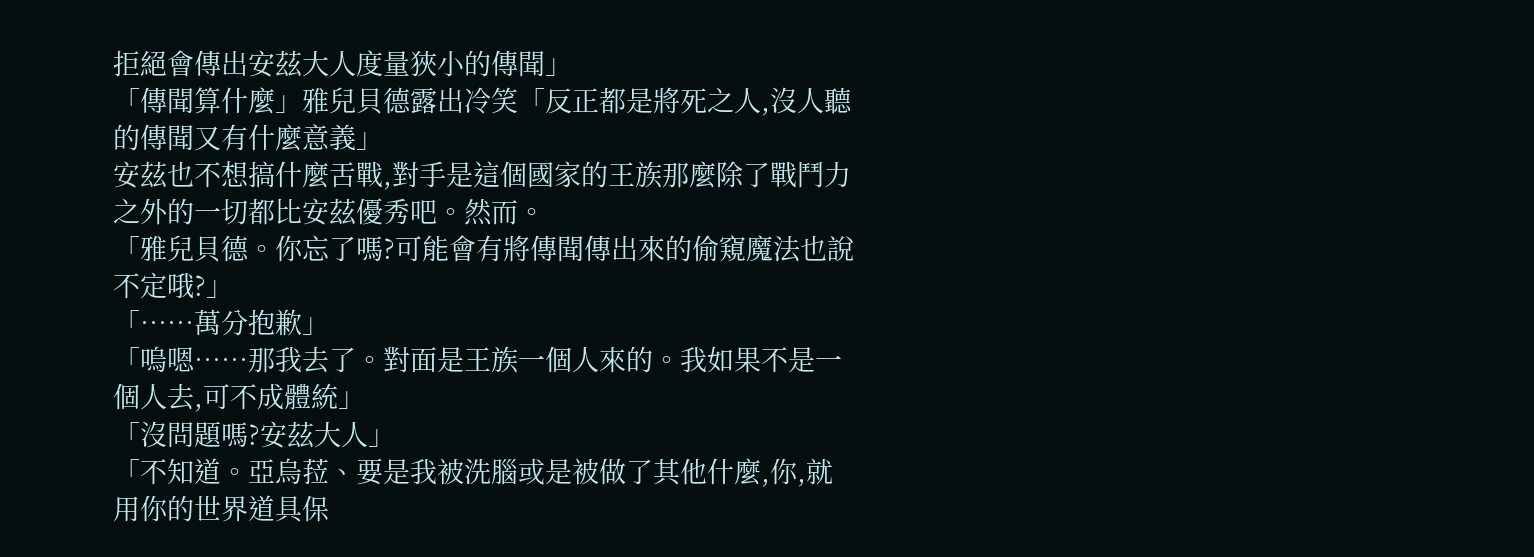拒絕會傳出安茲大人度量狹小的傳聞」
「傳聞算什麼」雅兒貝德露出冷笑「反正都是將死之人,沒人聽的傳聞又有什麼意義」
安茲也不想搞什麼舌戰,對手是這個國家的王族那麼除了戰鬥力之外的一切都比安茲優秀吧。然而。
「雅兒貝德。你忘了嗎?可能會有將傳聞傳出來的偷窺魔法也說不定哦?」
「……萬分抱歉」
「嗚嗯……那我去了。對面是王族一個人來的。我如果不是一個人去,可不成體統」
「沒問題嗎?安茲大人」
「不知道。亞烏菈、要是我被洗腦或是被做了其他什麼,你,就用你的世界道具保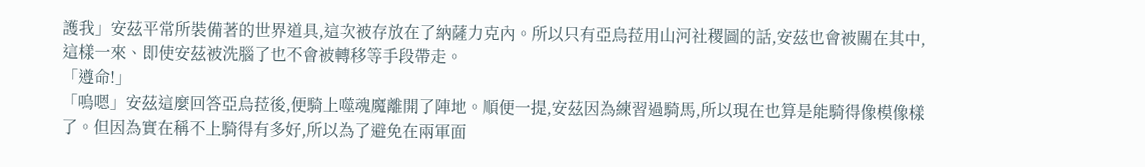護我」安茲平常所裝備著的世界道具,這次被存放在了納薩力克內。所以只有亞烏菈用山河社稷圖的話,安茲也會被關在其中,這樣一來、即使安茲被洗腦了也不會被轉移等手段帶走。
「遵命!」
「嗚嗯」安茲這麼回答亞烏菈後,便騎上噬魂魔離開了陣地。順便一提,安茲因為練習過騎馬,所以現在也算是能騎得像模像樣了。但因為實在稱不上騎得有多好,所以為了避免在兩軍面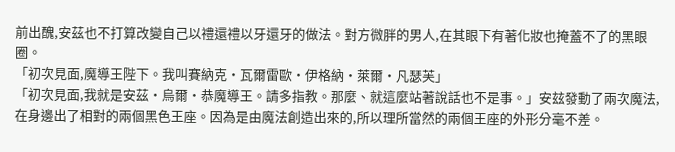前出醜,安茲也不打算改變自己以禮還禮以牙還牙的做法。對方微胖的男人,在其眼下有著化妝也掩蓋不了的黑眼圈。
「初次見面,魔導王陛下。我叫賽納克·瓦爾雷歐·伊格納·萊爾·凡瑟芙」
「初次見面,我就是安茲·烏爾·恭魔導王。請多指教。那麼、就這麼站著說話也不是事。」安玆發動了兩次魔法,在身邊出了相對的兩個黑色王座。因為是由魔法創造出來的,所以理所當然的兩個王座的外形分毫不差。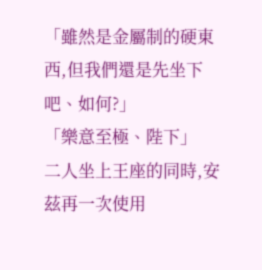「雖然是金屬制的硬東西,但我們還是先坐下吧、如何?」
「樂意至極、陛下」
二人坐上王座的同時,安茲再一次使用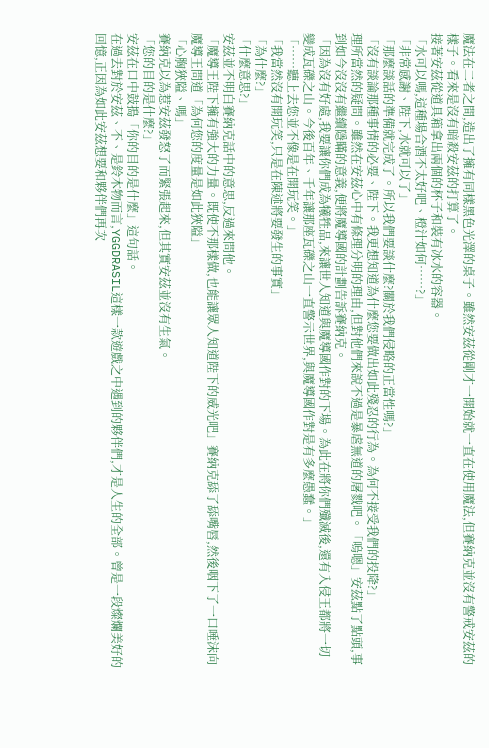魔法在二者之間,造出了擁有同樣黑色光澤的桌子。雖然安茲從剛才一開始就一直在使用魔法,但賽納克並沒有警戒安茲的樣子。看來是沒有暗殺安茲的打算了。
接著安茲從道具箱拿出兩個的杯子和裝有冰水的容器。
「水可以嗎,這種場合酒不太好吧、橙汁如何……?」
「非常感謝、陛下,水就可以了」
「那麼談話的準備就完成了。所以我們要談什麼?關於我們侵略的正當性嗎?」
「沒有談論那種事情的必要、陛下。我更想知道為什麼您要做出如此殘忍的行為。為何不接受我們的投降?」
理所當然的疑問。雖然在安茲心中有條理分明的理由,但對他們來說不過是暴虐無道的屠戮吧。「嗚嗯」安茲點了點頭,事到如今沒沒有繼續隱瞞的意義,便將魔導國的計劃告訴賽納克。
「因為沒有好處,我要讓你們成為犧牲品,來讓世人知道與魔導國作對的下場。為此在將你們殲滅後,還有入侵王都將一切變成瓦礫之山。今後百年、千年讓那座瓦礫之山一直警示世界,與魔導國作對是有多麼愚蠢。」
「……聽上去您並不像是在開玩笑。」
「我當然沒有開玩笑,只是在陳述將要發生的事實」
「為什麼?」
「什麼意思?」
安茲並不明白賽納克話中的意思,反過來問他。
「魔導王陛下擁有強大的力量。既使不那樣做,也能讓眾人知道陛下的威光吧」賽納克舔了舔嘴唇,然後咽下了一口唾沫向魔導王問道「為何您的度量是如此狹隘」
「心胸狹隘、嗎」
賽納克以為惹安茲發怒了而緊張起來,但其實安茲並沒有生氣。
「您的目的是什麼?」
安茲在口中鼓搗「你的目的是什麼」這句話。
在過去對於安茲、不、是鈴木物而言,YGGDRASIL這樣一款遊戲之中遇到的夥伴們,才是人生的全部。曾是一段燦爛美好的回憶,正因為如此安茲想要和夥伴們再次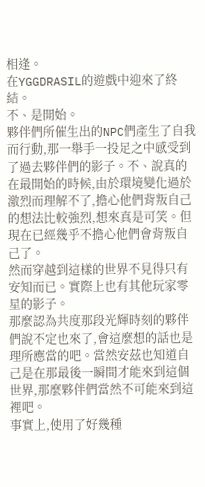相逢。
在YGGDRASIL的遊戲中迎來了終結。
不、是開始。
夥伴們所催生出的NPC們產生了自我而行動,那一舉手一投足之中感受到了過去夥伴們的影子。不、說真的在最開始的時候,由於環境變化過於激烈而理解不了,擔心他們背叛自己的想法比較強烈,想來真是可笑。但現在已經幾乎不擔心他們會背叛自己了。
然而穿越到這樣的世界不見得只有安知而已。實際上也有其他玩家零星的影子。
那麼認為共度那段光輝時刻的夥伴們說不定也來了,會這麼想的話也是理所應當的吧。當然安茲也知道自己是在那最後一瞬間才能來到這個世界,那麼夥伴們當然不可能來到這裡吧。
事實上,使用了好幾種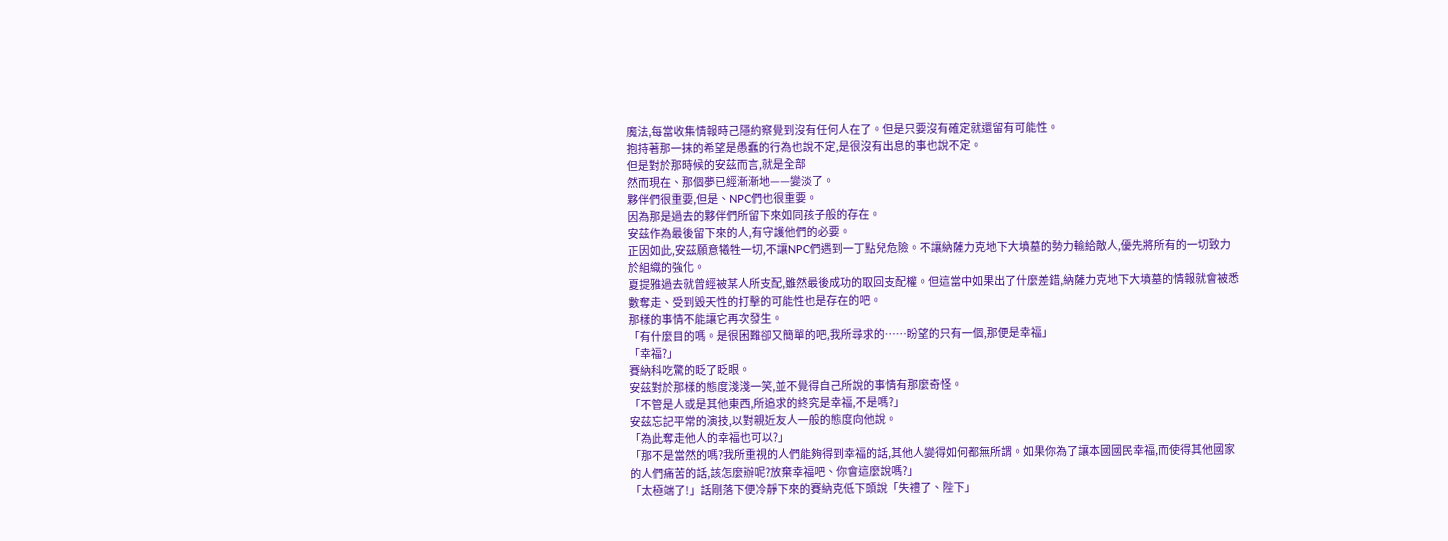魔法,每當收集情報時己隱約察覺到沒有任何人在了。但是只要沒有確定就還留有可能性。
抱持著那一抹的希望是愚蠢的行為也說不定,是很沒有出息的事也說不定。
但是對於那時候的安茲而言,就是全部
然而現在、那個夢已經漸漸地——變淡了。
夥伴們很重要,但是、NPC們也很重要。
因為那是過去的夥伴們所留下來如同孩子般的存在。
安茲作為最後留下來的人,有守護他們的必要。
正因如此,安茲願意犧牲一切,不讓NPC們遇到一丁點兒危險。不讓納薩力克地下大墳墓的勢力輸給敵人,優先將所有的一切致力於組織的強化。
夏提雅過去就曾經被某人所支配,雖然最後成功的取回支配權。但這當中如果出了什麼差錯,納薩力克地下大墳墓的情報就會被悉數奪走、受到毀天性的打擊的可能性也是存在的吧。
那樣的事情不能讓它再次發生。
「有什麼目的嗎。是很困難卻又簡單的吧,我所尋求的……盼望的只有一個,那便是幸福」
「幸福?」
賽納科吃驚的眨了眨眼。
安茲對於那樣的態度淺淺一笑,並不覺得自己所說的事情有那麼奇怪。
「不管是人或是其他東西,所追求的終究是幸福,不是嗎?」
安茲忘記平常的演技,以對親近友人一般的態度向他說。
「為此奪走他人的幸福也可以?」
「那不是當然的嗎?我所重視的人們能夠得到幸福的話,其他人變得如何都無所謂。如果你為了讓本國國民幸福,而使得其他國家的人們痛苦的話,該怎麼辦呢?放棄幸福吧、你會這麼說嗎?」
「太極端了!」話剛落下便冷靜下來的賽納克低下頭說「失禮了、陛下」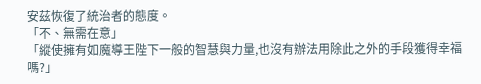安茲恢復了統治者的態度。
「不、無需在意」
「縱使擁有如魔導王陛下一般的智慧與力量,也沒有辦法用除此之外的手段獲得幸福嗎?」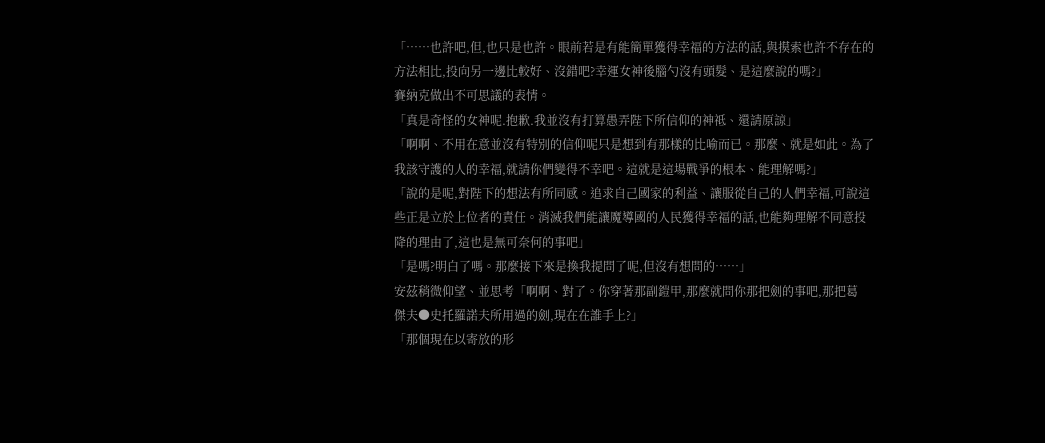「……也許吧,但,也只是也許。眼前若是有能簡單獲得幸福的方法的話,與摸索也許不存在的方法相比,投向另一邊比較好、沒錯吧?幸運女神後腦勺沒有頭髮、是這麼說的嗎?」
賽納克做出不可思議的表情。
「真是奇怪的女神呢.抱歉.我並沒有打算愚弄陛下所信仰的神祗、還請原諒」
「啊啊、不用在意並沒有特別的信仰呢只是想到有那樣的比喻而已。那麼、就是如此。為了我該守護的人的幸福,就請你們變得不幸吧。這就是這場戰爭的根本、能理解嗎?」
「說的是呢,對陛下的想法有所同感。追求自己國家的利益、讓服從自己的人們幸福,可說這些正是立於上位者的責任。消滅我們能讓魔導國的人民獲得幸福的話,也能夠理解不同意投降的理由了,這也是無可奈何的事吧」
「是嗎?明白了嗎。那麼接下來是換我提問了呢,但沒有想問的……」
安茲稍微仰望、並思考「啊啊、對了。你穿著那副鎧甲,那麼就問你那把劍的事吧,那把葛
傑夫●史托羅諾夫所用過的劍,現在在誰手上?」
「那個現在以寄放的形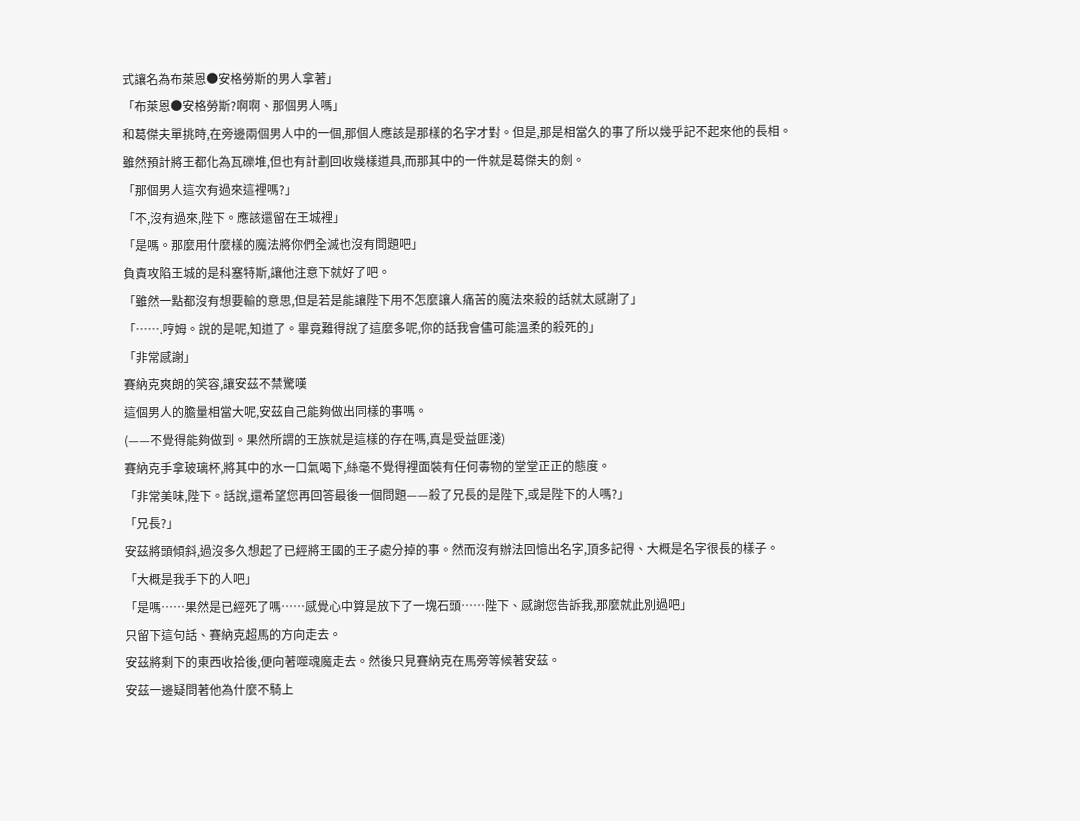式讓名為布萊恩●安格勞斯的男人拿著」
「布萊恩●安格勞斯?啊啊、那個男人嗎」
和葛傑夫單挑時,在旁邊兩個男人中的一個,那個人應該是那樣的名字才對。但是,那是相當久的事了所以幾乎記不起來他的長相。
雖然預計將王都化為瓦礫堆,但也有計劃回收幾樣道具,而那其中的一件就是葛傑夫的劍。
「那個男人這次有過來這裡嗎?」
「不,沒有過來,陛下。應該還留在王城裡」
「是嗎。那麼用什麼樣的魔法將你們全滅也沒有問題吧」
負責攻陷王城的是科塞特斯,讓他注意下就好了吧。
「雖然一點都沒有想要輸的意思,但是若是能讓陛下用不怎麼讓人痛苦的魔法來殺的話就太感謝了」
「…….哼姆。說的是呢,知道了。畢竟難得說了這麼多呢,你的話我會儘可能溫柔的殺死的」
「非常感謝」
賽納克爽朗的笑容,讓安茲不禁驚嘆
這個男人的膽量相當大呢,安茲自己能夠做出同樣的事嗎。
(——不覺得能夠做到。果然所謂的王族就是這樣的存在嗎,真是受益匪淺)
賽納克手拿玻璃杯,將其中的水一口氣喝下,絲毫不覺得裡面裝有任何毒物的堂堂正正的態度。
「非常美味,陛下。話說,還希望您再回答最後一個問題——殺了兄長的是陛下,或是陛下的人嗎?」
「兄長?」
安茲將頭傾斜,過沒多久想起了已經將王國的王子處分掉的事。然而沒有辦法回憶出名字,頂多記得、大概是名字很長的樣子。
「大概是我手下的人吧」
「是嗎……果然是已經死了嗎……感覺心中算是放下了一塊石頭……陛下、感謝您告訴我,那麼就此別過吧」
只留下這句話、賽納克超馬的方向走去。
安茲將剩下的東西收拾後,便向著噬魂魔走去。然後只見賽納克在馬旁等候著安茲。
安茲一邊疑問著他為什麼不騎上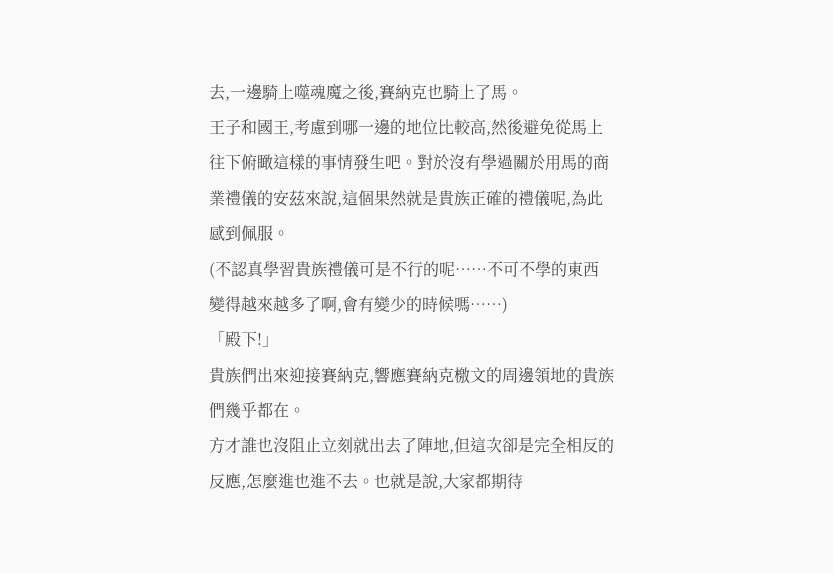去,一邊騎上噬魂魔之後,賽納克也騎上了馬。
王子和國王,考慮到哪一邊的地位比較高,然後避免從馬上往下俯瞰這樣的事情發生吧。對於沒有學過關於用馬的商業禮儀的安茲來說,這個果然就是貴族正確的禮儀呢,為此感到佩服。
(不認真學習貴族禮儀可是不行的呢……不可不學的東西變得越來越多了啊,會有變少的時候嗎……)
「殿下!」
貴族們出來迎接賽納克,響應賽納克檄文的周邊領地的貴族們幾乎都在。
方才誰也沒阻止立刻就出去了陣地,但這次卻是完全相反的反應,怎麼進也進不去。也就是說,大家都期待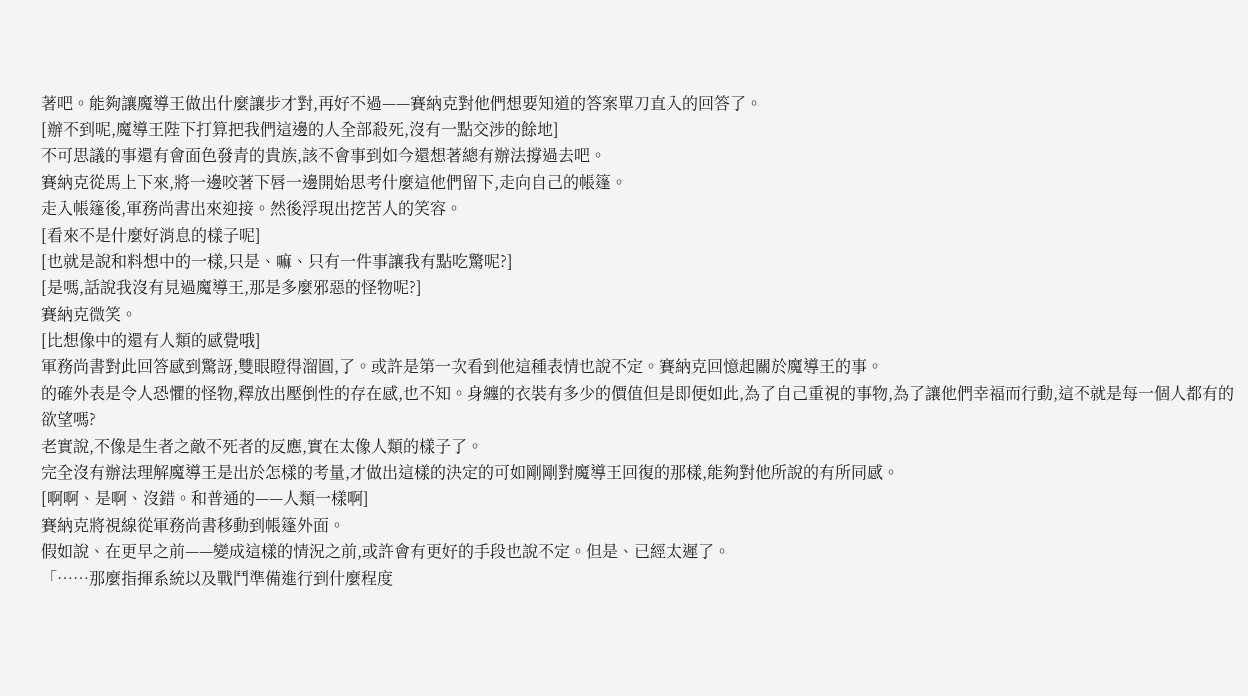著吧。能夠讓魔導王做出什麼讓步才對,再好不過——賽納克對他們想要知道的答案單刀直入的回答了。
[辦不到呢,魔導王陛下打算把我們這邊的人全部殺死,沒有一點交涉的餘地]
不可思議的事還有會面色發青的貴族,該不會事到如今還想著總有辦法撐過去吧。
賽納克從馬上下來,將一邊咬著下唇一邊開始思考什麼這他們留下,走向自己的帳篷。
走入帳篷後,軍務尚書出來迎接。然後浮現出挖苦人的笑容。
[看來不是什麼好消息的樣子呢]
[也就是說和料想中的一樣,只是、嘛、只有一件事讓我有點吃驚呢?]
[是嗎,話說我沒有見過魔導王,那是多麼邪惡的怪物呢?]
賽納克微笑。
[比想像中的還有人類的感覺哦]
軍務尚書對此回答感到驚訝,雙眼瞪得溜圓,了。或許是第一次看到他這種表情也說不定。賽納克回憶起關於魔導王的事。
的確外表是令人恐懼的怪物,釋放出壓倒性的存在感,也不知。身纏的衣裝有多少的價值但是即便如此,為了自己重視的事物,為了讓他們幸福而行動,這不就是每一個人都有的欲望嗎?
老實說,不像是生者之敵不死者的反應,實在太像人類的樣子了。
完全沒有辦法理解魔導王是出於怎樣的考量,才做出這樣的決定的可如剛剛對魔導王回復的那樣,能夠對他所說的有所同感。
[啊啊、是啊、沒錯。和普通的——人類一樣啊]
賽納克將視線從軍務尚書移動到帳篷外面。
假如說、在更早之前——變成這樣的情況之前,或許會有更好的手段也說不定。但是、已經太遲了。
「……那麼指揮系統以及戰鬥準備進行到什麼程度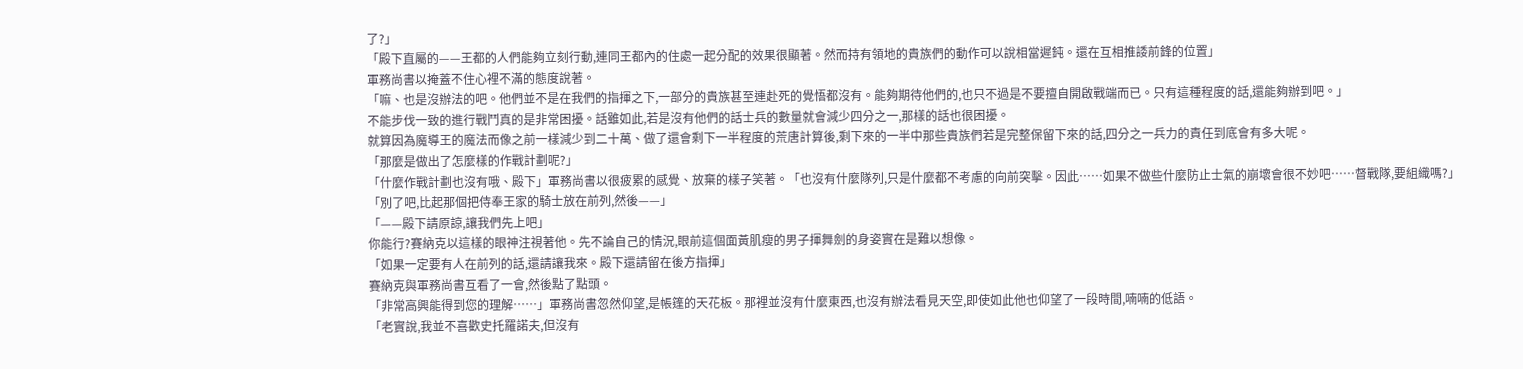了?」
「殿下直屬的——王都的人們能夠立刻行動,連同王都內的住處一起分配的效果很顯著。然而持有領地的貴族們的動作可以說相當遲鈍。還在互相推諉前鋒的位置」
軍務尚書以掩蓋不住心裡不滿的態度說著。
「嘛、也是沒辦法的吧。他們並不是在我們的指揮之下,一部分的貴族甚至連赴死的覺悟都沒有。能夠期待他們的,也只不過是不要擅自開啟戰端而已。只有這種程度的話,還能夠辦到吧。」
不能步伐一致的進行戰鬥真的是非常困擾。話雖如此,若是沒有他們的話士兵的數量就會減少四分之一,那樣的話也很困擾。
就算因為魔導王的魔法而像之前一樣減少到二十萬、做了還會剩下一半程度的荒唐計算後,剩下來的一半中那些貴族們若是完整保留下來的話,四分之一兵力的責任到底會有多大呢。
「那麼是做出了怎麼樣的作戰計劃呢?」
「什麼作戰計劃也沒有哦、殿下」軍務尚書以很疲累的感覺、放棄的樣子笑著。「也沒有什麼隊列,只是什麼都不考慮的向前突擊。因此……如果不做些什麼防止士氣的崩壞會很不妙吧……督戰隊,要組織嗎?」
「別了吧,比起那個把侍奉王家的騎士放在前列,然後——」
「——殿下請原諒,讓我們先上吧」
你能行?賽納克以這樣的眼神注視著他。先不論自己的情況,眼前這個面黃肌瘦的男子揮舞劍的身姿實在是難以想像。
「如果一定要有人在前列的話,還請讓我來。殿下還請留在後方指揮」
賽納克與軍務尚書互看了一會,然後點了點頭。
「非常高興能得到您的理解……」軍務尚書忽然仰望,是帳篷的天花板。那裡並沒有什麼東西,也沒有辦法看見天空,即使如此他也仰望了一段時間,喃喃的低語。
「老實說,我並不喜歡史托羅諾夫,但沒有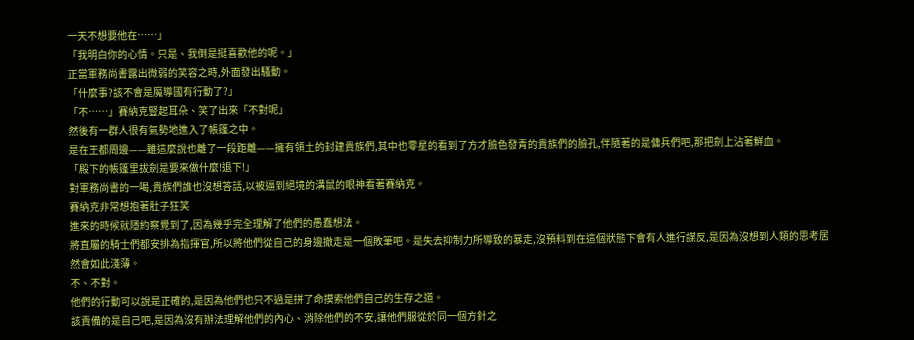一天不想要他在……」
「我明白你的心情。只是、我倒是挺喜歡他的呢。」
正當軍務尚書露出微弱的笑容之時,外面發出騷動。
「什麼事?該不會是魔導國有行動了?」
「不……」賽納克豎起耳朵、笑了出來「不對呢」
然後有一群人很有氣勢地進入了帳篷之中。
是在王都周邊——雖這麼說也離了一段距離——擁有領土的封建貴族們,其中也零星的看到了方才臉色發青的貴族們的臉孔,伴隨著的是傭兵們吧,那把劍上沾著鮮血。
「殿下的帳篷里拔劍是要來做什麼!退下!」
對軍務尚書的一喝,貴族們誰也沒想答話,以被逼到絕境的溝鼠的眼神看著賽納克。
賽納克非常想抱著肚子狂笑
進來的時候就隱約察覺到了,因為幾乎完全理解了他們的愚蠢想法。
將直屬的騎士們都安排為指揮官,所以將他們從自己的身邊撤走是一個敗筆吧。是失去抑制力所導致的暴走,沒預料到在這個狀態下會有人進行謀反,是因為沒想到人類的思考居然會如此淺薄。
不、不對。
他們的行動可以說是正確的,是因為他們也只不過是拼了命摸索他們自己的生存之道。
該責備的是自己吧,是因為沒有辦法理解他們的內心、消除他們的不安,讓他們服從於同一個方針之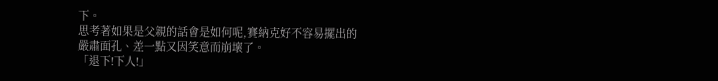下。
思考著如果是父親的話會是如何呢,賽納克好不容易擺出的嚴肅面孔、差一點又因笑意而崩壞了。
「退下!下人!」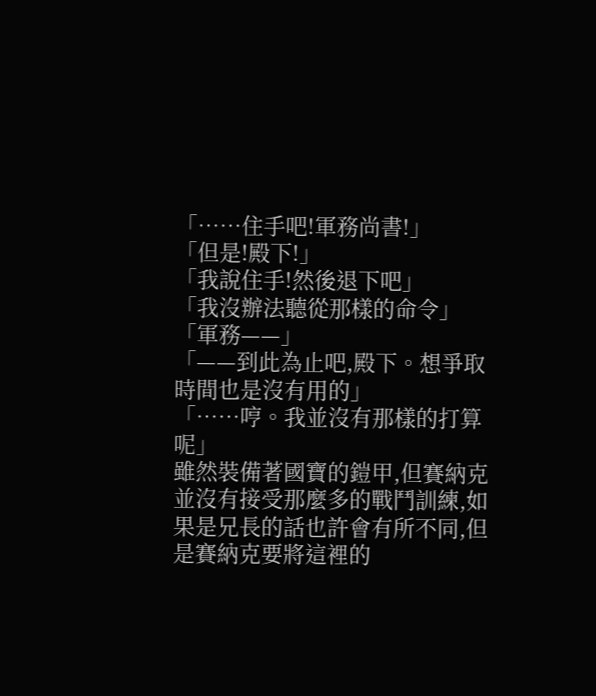「……住手吧!軍務尚書!」
「但是!殿下!」
「我說住手!然後退下吧」
「我沒辦法聽從那樣的命令」
「軍務——」
「——到此為止吧,殿下。想爭取時間也是沒有用的」
「……哼。我並沒有那樣的打算呢」
雖然裝備著國寶的鎧甲,但賽納克並沒有接受那麼多的戰鬥訓練,如果是兄長的話也許會有所不同,但是賽納克要將這裡的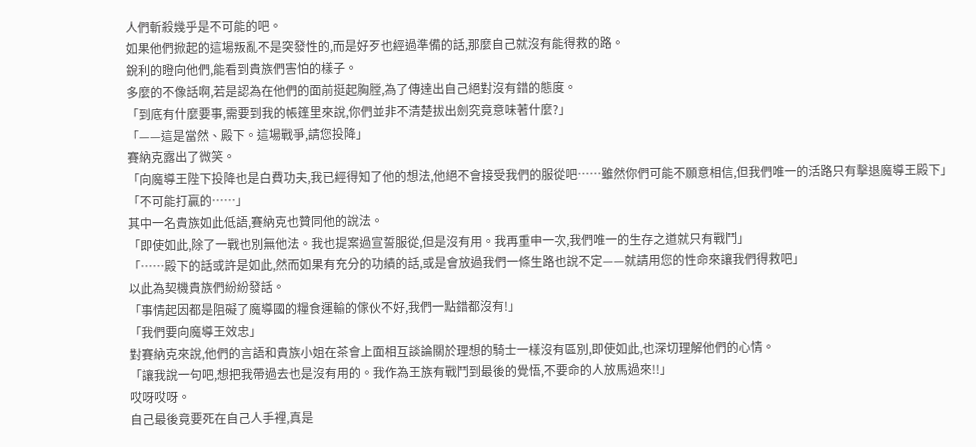人們斬殺幾乎是不可能的吧。
如果他們掀起的這場叛亂不是突發性的,而是好歹也經過準備的話,那麼自己就沒有能得救的路。
銳利的瞪向他們,能看到貴族們害怕的樣子。
多麼的不像話啊,若是認為在他們的面前挺起胸膛,為了傳達出自己絕對沒有錯的態度。
「到底有什麼要事,需要到我的帳篷里來說,你們並非不清楚拔出劍究竟意味著什麼?」
「——這是當然、殿下。這場戰爭,請您投降」
賽納克露出了微笑。
「向魔導王陛下投降也是白費功夫,我已經得知了他的想法,他絕不會接受我們的服從吧……雖然你們可能不願意相信,但我們唯一的活路只有擊退魔導王殿下」
「不可能打贏的……」
其中一名貴族如此低語,賽納克也贊同他的說法。
「即使如此,除了一戰也別無他法。我也提案過宣誓服從,但是沒有用。我再重申一次,我們唯一的生存之道就只有戰鬥」
「……殿下的話或許是如此,然而如果有充分的功績的話,或是會放過我們一條生路也說不定——就請用您的性命來讓我們得救吧」
以此為契機貴族們紛紛發話。
「事情起因都是阻礙了魔導國的糧食運輸的傢伙不好,我們一點錯都沒有!」
「我們要向魔導王效忠」
對賽納克來說,他們的言語和貴族小姐在茶會上面相互談論關於理想的騎士一樣沒有區別,即使如此,也深切理解他們的心情。
「讓我說一句吧,想把我帶過去也是沒有用的。我作為王族有戰鬥到最後的覺悟,不要命的人放馬過來!!」
哎呀哎呀。
自己最後竟要死在自己人手裡,真是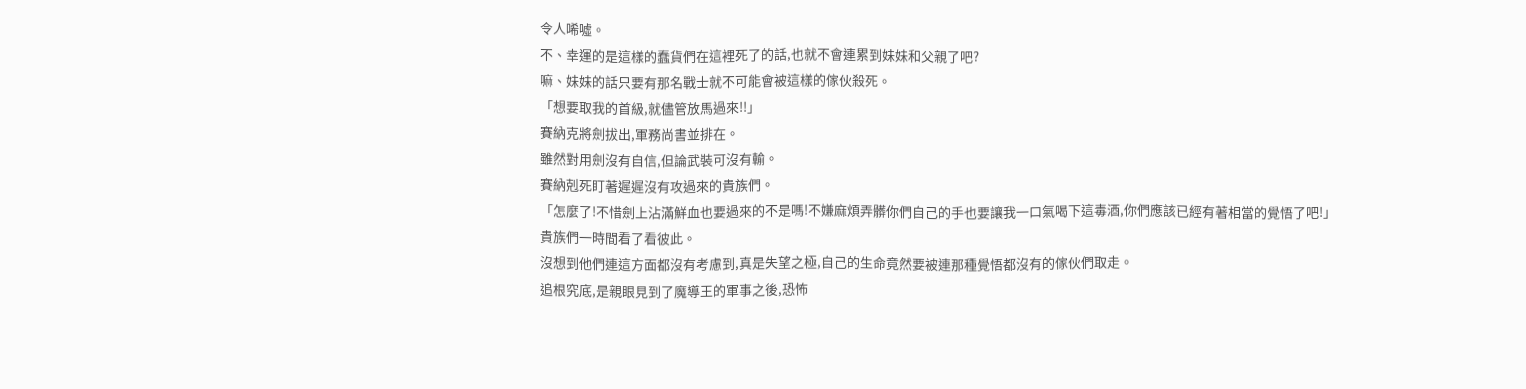令人唏噓。
不、幸運的是這樣的蠢貨們在這裡死了的話,也就不會連累到妹妹和父親了吧?
嘛、妹妹的話只要有那名戰士就不可能會被這樣的傢伙殺死。
「想要取我的首級,就儘管放馬過來!!」
賽納克將劍拔出,軍務尚書並排在。
雖然對用劍沒有自信,但論武裝可沒有輸。
賽納剋死盯著遲遲沒有攻過來的貴族們。
「怎麼了!不惜劍上沾滿鮮血也要過來的不是嗎!不嫌麻煩弄髒你們自己的手也要讓我一口氣喝下這毒酒,你們應該已經有著相當的覺悟了吧!」
貴族們一時間看了看彼此。
沒想到他們連這方面都沒有考慮到,真是失望之極,自己的生命竟然要被連那種覺悟都沒有的傢伙們取走。
追根究底,是親眼見到了魔導王的軍事之後,恐怖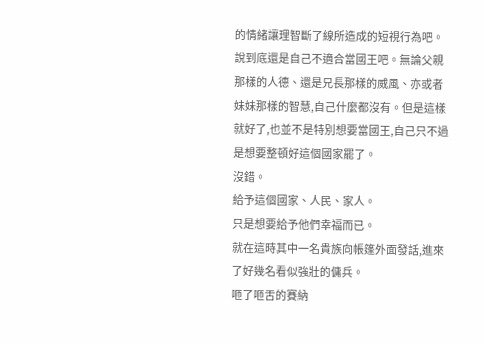的情緒讓理智斷了線所造成的短視行為吧。
說到底還是自己不適合當國王吧。無論父親那樣的人德、還是兄長那樣的威風、亦或者妹妹那樣的智慧,自己什麼都沒有。但是這樣就好了,也並不是特別想要當國王,自己只不過是想要整頓好這個國家罷了。
沒錯。
給予這個國家、人民、家人。
只是想要給予他們幸福而已。
就在這時其中一名貴族向帳篷外面發話,進來了好幾名看似強壯的傭兵。
咂了咂舌的賽納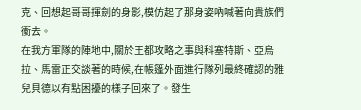克、回想起哥哥揮劍的身影,模仿起了那身姿吶喊著向貴族們衝去。
在我方軍隊的陣地中,關於王都攻略之事與科塞特斯、亞烏拉、馬雷正交談著的時候,在帳篷外面進行隊列最終確認的雅兒貝德以有點困擾的樣子回來了。發生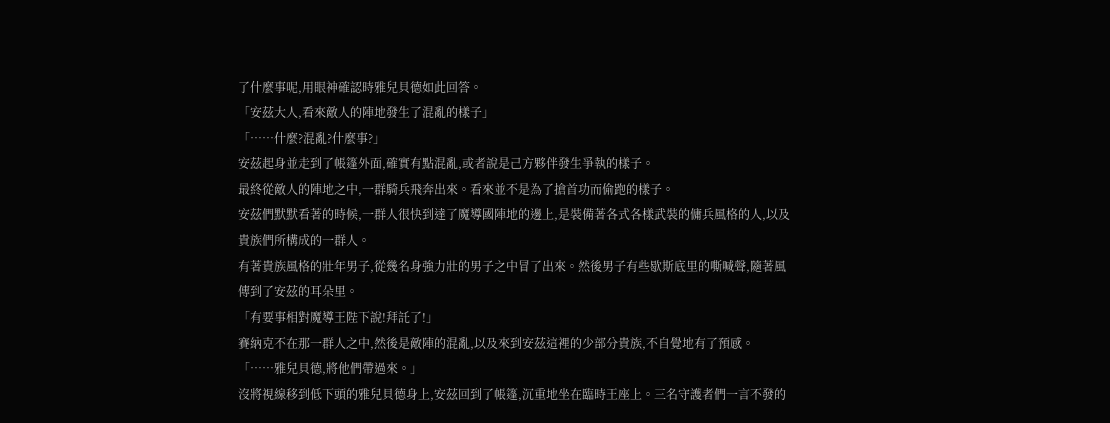了什麼事呢,用眼神確認時雅兒貝德如此回答。
「安茲大人,看來敵人的陣地發生了混亂的樣子」
「……什麼?混亂?什麼事?」
安茲起身並走到了帳篷外面,確實有點混亂,或者說是己方夥伴發生爭執的樣子。
最終從敵人的陣地之中,一群騎兵飛奔出來。看來並不是為了搶首功而偷跑的樣子。
安茲們默默看著的時候,一群人很快到達了魔導國陣地的邊上,是裝備著各式各樣武裝的傭兵風格的人,以及貴族們所構成的一群人。
有著貴族風格的壯年男子,從幾名身強力壯的男子之中冒了出來。然後男子有些歇斯底里的嘶喊聲,隨著風傳到了安茲的耳朵里。
「有要事相對魔導王陛下說!拜託了!」
賽納克不在那一群人之中,然後是敵陣的混亂,以及來到安茲這裡的少部分貴族,不自覺地有了預感。
「……雅兒貝德,將他們帶過來。」
沒將視線移到低下頭的雅兒貝德身上,安茲回到了帳篷,沉重地坐在臨時王座上。三名守護者們一言不發的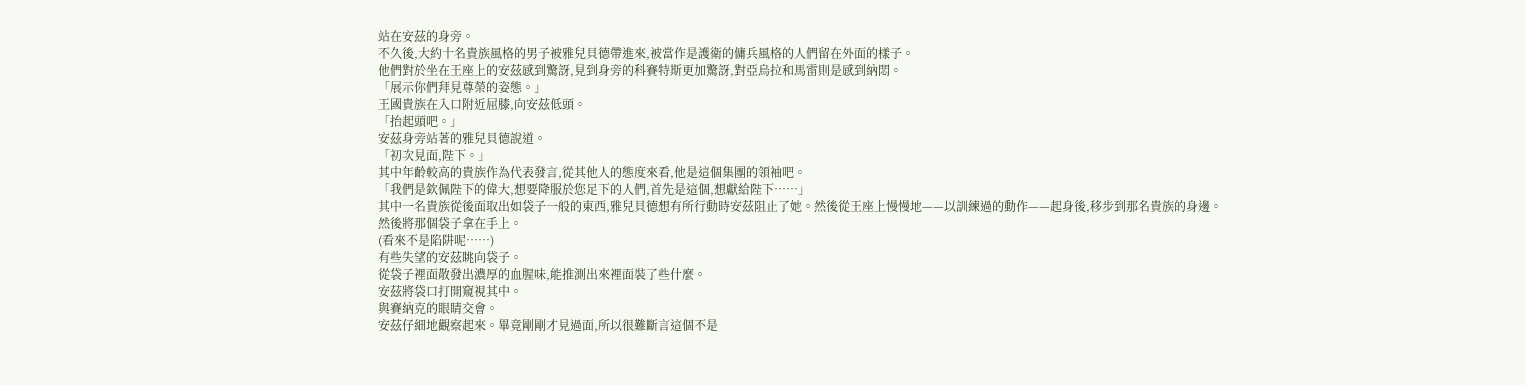站在安茲的身旁。
不久後,大約十名貴族風格的男子被雅兒貝德帶進來,被當作是護衛的傭兵風格的人們留在外面的樣子。
他們對於坐在王座上的安茲感到驚訝,見到身旁的科賽特斯更加驚訝,對亞烏拉和馬雷則是感到納悶。
「展示你們拜見尊榮的姿態。」
王國貴族在入口附近屈膝,向安茲低頭。
「抬起頭吧。」
安茲身旁站著的雅兒貝德說道。
「初次見面,陛下。」
其中年齡較高的貴族作為代表發言,從其他人的態度來看,他是這個集團的領袖吧。
「我們是欽佩陛下的偉大,想要降服於您足下的人們,首先是這個,想獻給陛下……」
其中一名貴族從後面取出如袋子一般的東西,雅兒貝德想有所行動時安茲阻止了她。然後從王座上慢慢地——以訓練過的動作——起身後,移步到那名貴族的身邊。
然後將那個袋子拿在手上。
(看來不是陷阱呢……)
有些失望的安茲眺向袋子。
從袋子裡面散發出濃厚的血腥味,能推測出來裡面裝了些什麼。
安茲將袋口打開窺視其中。
與賽納克的眼睛交會。
安茲仔細地觀察起來。畢竟剛剛才見過面,所以很難斷言這個不是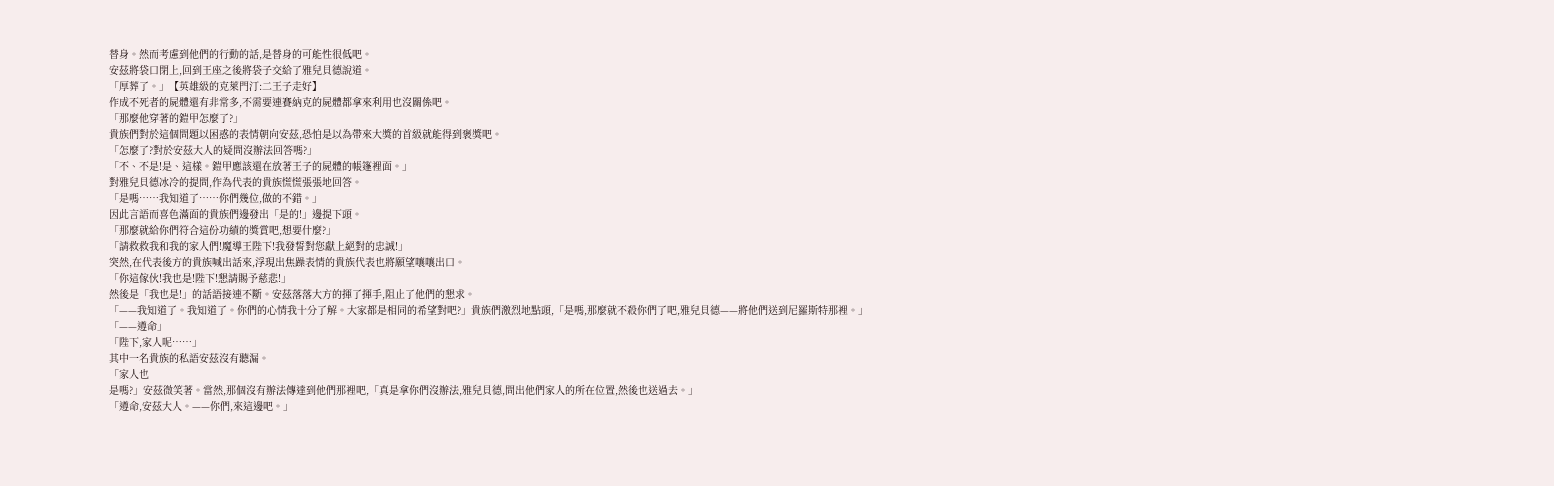替身。然而考慮到他們的行動的話,是替身的可能性很低吧。
安茲將袋口閉上,回到王座之後將袋子交給了雅兒貝德說道。
「厚葬了。」【英雄級的克萊門汀:二王子走好】
作成不死者的屍體還有非常多,不需要連賽納克的屍體都拿來利用也沒關係吧。
「那麼他穿著的鎧甲怎麼了?」
貴族們對於這個問題以困惑的表情朝向安茲,恐怕是以為帶來大獎的首級就能得到褒獎吧。
「怎麼了?對於安茲大人的疑問沒辦法回答嗎?」
「不、不是!是、這樣。鎧甲應該還在放著王子的屍體的帳篷裡面。」
對雅兒貝德冰冷的提問,作為代表的貴族慌慌張張地回答。
「是嗎……我知道了……你們幾位,做的不錯。」
因此言語而喜色滿面的貴族們邊發出「是的!」邊提下頭。
「那麼就給你們符合這份功績的獎賞吧,想要什麼?」
「請救救我和我的家人們!魔導王陛下!我發誓對您獻上絕對的忠誠!」
突然,在代表後方的貴族喊出話來,浮現出焦躁表情的貴族代表也將願望嚷嚷出口。
「你這傢伙!我也是!陛下!懇請賜予慈悲!」
然後是「我也是!」的話語接連不斷。安茲落落大方的揮了揮手,阻止了他們的懇求。
「——我知道了。我知道了。你們的心情我十分了解。大家都是相同的希望對吧?」貴族們激烈地點頭,「是嗎,那麼就不殺你們了吧,雅兒貝德——將他們送到尼羅斯特那裡。」
「——遵命」
「陛下,家人呢……」
其中一名貴族的私語安茲沒有聽漏。
「家人也
是嗎?」安茲微笑著。當然,那個沒有辦法傳達到他們那裡吧,「真是拿你們沒辦法,雅兒貝德,問出他們家人的所在位置,然後也送過去。」
「遵命,安茲大人。——你們,來這邊吧。」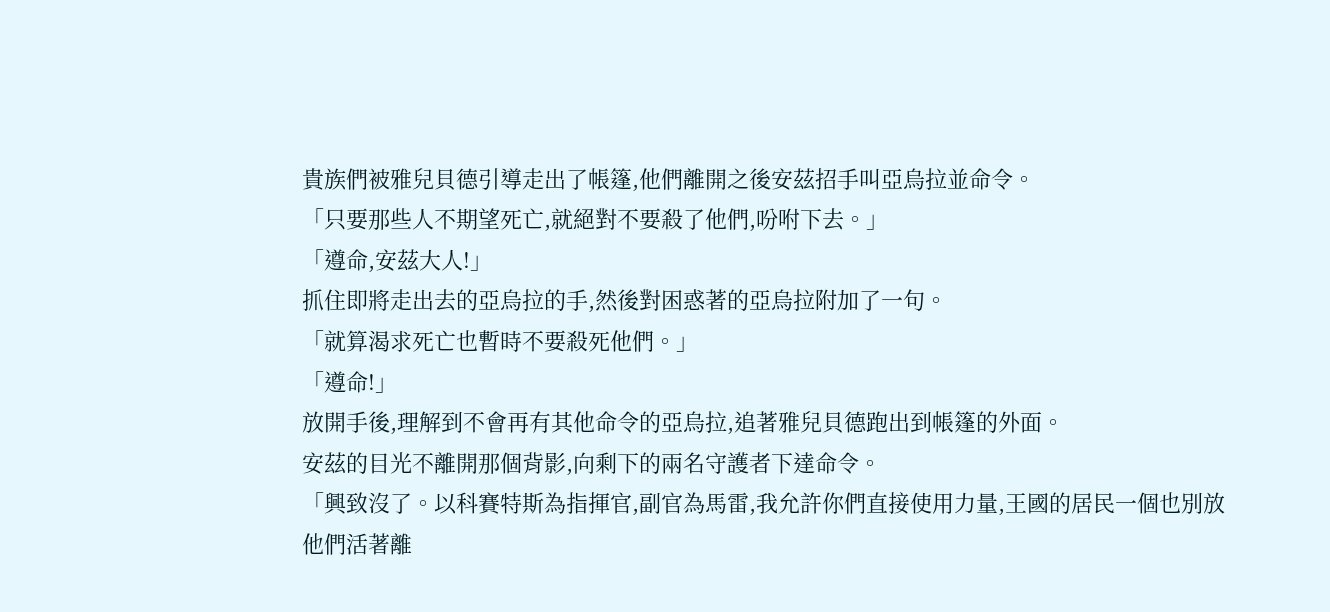貴族們被雅兒貝德引導走出了帳篷,他們離開之後安茲招手叫亞烏拉並命令。
「只要那些人不期望死亡,就絕對不要殺了他們,吩咐下去。」
「遵命,安茲大人!」
抓住即將走出去的亞烏拉的手,然後對困惑著的亞烏拉附加了一句。
「就算渴求死亡也暫時不要殺死他們。」
「遵命!」
放開手後,理解到不會再有其他命令的亞烏拉,追著雅兒貝德跑出到帳篷的外面。
安茲的目光不離開那個背影,向剩下的兩名守護者下達命令。
「興致沒了。以科賽特斯為指揮官,副官為馬雷,我允許你們直接使用力量,王國的居民一個也別放他們活著離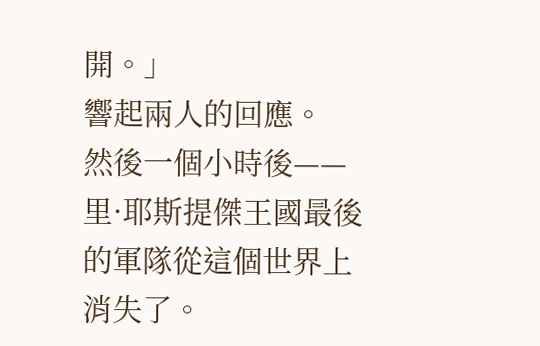開。」
響起兩人的回應。
然後一個小時後——里·耶斯提傑王國最後的軍隊從這個世界上消失了。